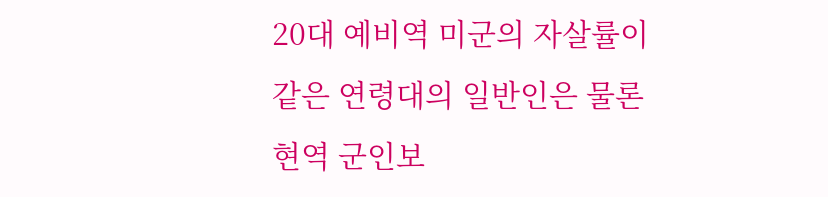20대 예비역 미군의 자살률이 같은 연령대의 일반인은 물론 현역 군인보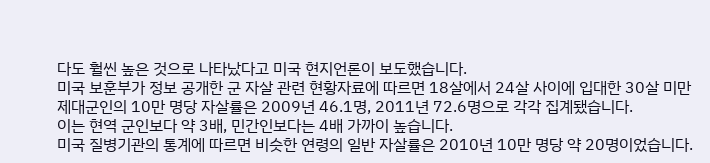다도 훨씬 높은 것으로 나타났다고 미국 현지언론이 보도했습니다.
미국 보훈부가 정보 공개한 군 자살 관련 현황자료에 따르면 18살에서 24살 사이에 입대한 30살 미만 제대군인의 10만 명당 자살률은 2009년 46.1명, 2011년 72.6명으로 각각 집계됐습니다.
이는 현역 군인보다 약 3배, 민간인보다는 4배 가까이 높습니다.
미국 질병기관의 통계에 따르면 비슷한 연령의 일반 자살률은 2010년 10만 명당 약 20명이었습니다.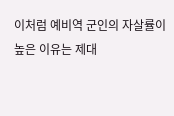이처럼 예비역 군인의 자살률이 높은 이유는 제대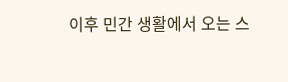이후 민간 생활에서 오는 스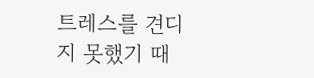트레스를 견디지 못했기 때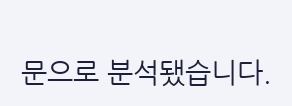문으로 분석됐습니다.